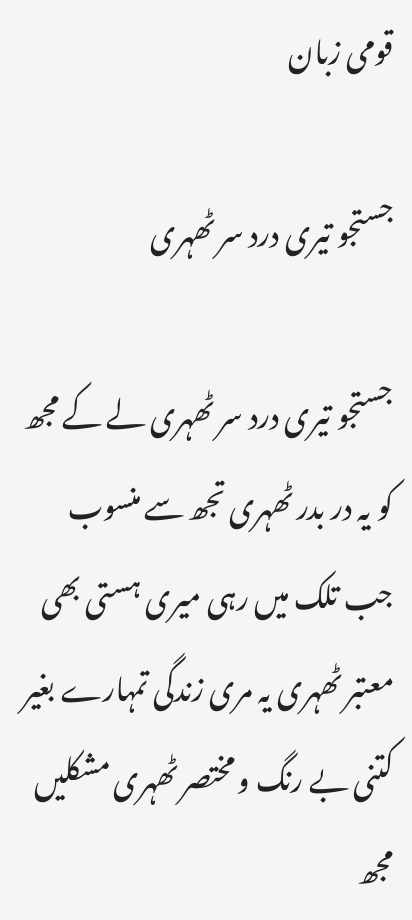قومی زبان

جستجو تیری درد سر ٹھہری

جستجو تیری درد سر ٹھہری لے کے مجھ کو یہ در بدر ٹھہری تجھ سے منسوب جب تلک میں رہی میری ہستی بھی معتبر ٹھہری یہ مری زندگی تمہارے بغیر کتنی بے رنگ و مختصر ٹھہری مشکلیں مجھ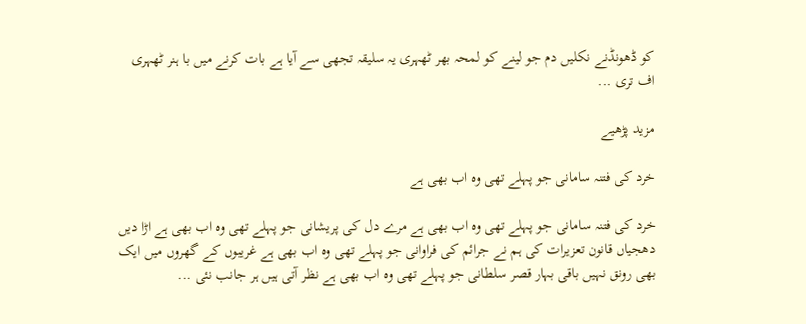کو ڈھونڈنے نکلیں دم جو لینے کو لمحہ بھر ٹھہری یہ سلیقہ تجھی سے آیا ہے بات کرنے میں با ہنر ٹھہری اف تری ...

مزید پڑھیے

خرد کی فتنہ سامانی جو پہلے تھی وہ اب بھی ہے

خرد کی فتنہ سامانی جو پہلے تھی وہ اب بھی ہے مرے دل کی پریشانی جو پہلے تھی وہ اب بھی ہے اڑا دیں دھجیاں قانون تعزیرات کی ہم نے جرائم کی فراوانی جو پہلے تھی وہ اب بھی ہے غریبوں کے گھروں میں ایک بھی رونق نہیں باقی بہار قصر سلطانی جو پہلے تھی وہ اب بھی ہے نظر آتی ہیں ہر جانب نئی ...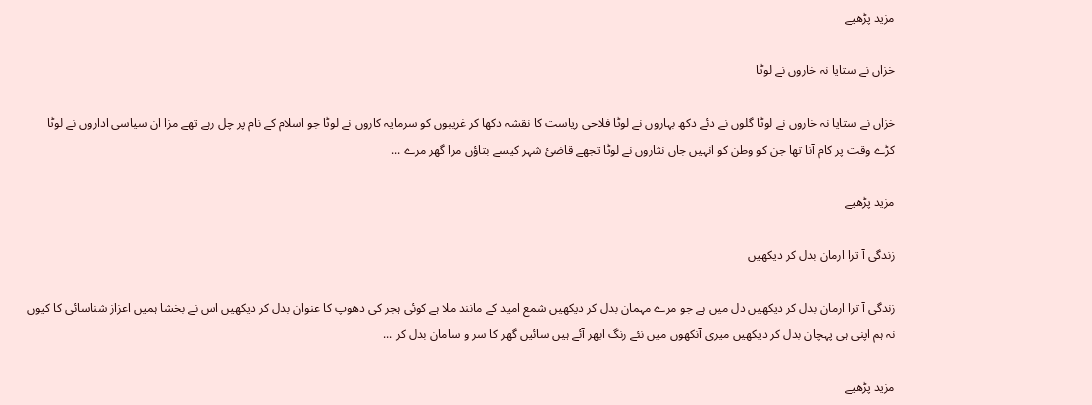مزید پڑھیے

خزاں نے ستایا نہ خاروں نے لوٹا

خزاں نے ستایا نہ خاروں نے لوٹا گلوں نے دئے دکھ بہاروں نے لوٹا فلاحی ریاست کا نقشہ دکھا کر غریبوں کو سرمایہ کاروں نے لوٹا جو اسلام کے نام پر چل رہے تھے مزا ان سیاسی اداروں نے لوٹا کڑے وقت پر کام آنا تھا جن کو وطن کو انہیں جاں نثاروں نے لوٹا تجھے قاضئ شہر کیسے بتاؤں مرا گھر مرے ...

مزید پڑھیے

زندگی آ ترا ارمان بدل کر دیکھیں

زندگی آ ترا ارمان بدل کر دیکھیں دل میں ہے جو مرے مہمان بدل کر دیکھیں شمع امید کے مانند ملا ہے کوئی ہجر کی دھوپ کا عنوان بدل کر دیکھیں اس نے بخشا ہمیں اعزاز شناسائی کا کیوں نہ ہم اپنی ہی پہچان بدل کر دیکھیں میری آنکھوں میں نئے رنگ ابھر آئے ہیں سائیں گھر کا سر و سامان بدل کر ...

مزید پڑھیے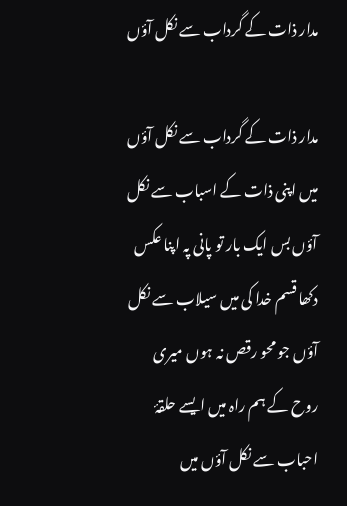مدار ذات کے گرداب سے نکل آؤں

مدار ذات کے گرداب سے نکل آؤں میں اپنی ذات کے اسباب سے نکل آؤں بس ایک بار تو پانی پہ اپنا عکس دکھا قسم خدا کی میں سیلاب سے نکل آؤں جو محو رقص نہ ہوں میری روح کے ہم راہ میں ایسے حلقۂ احباب سے نکل آؤں میں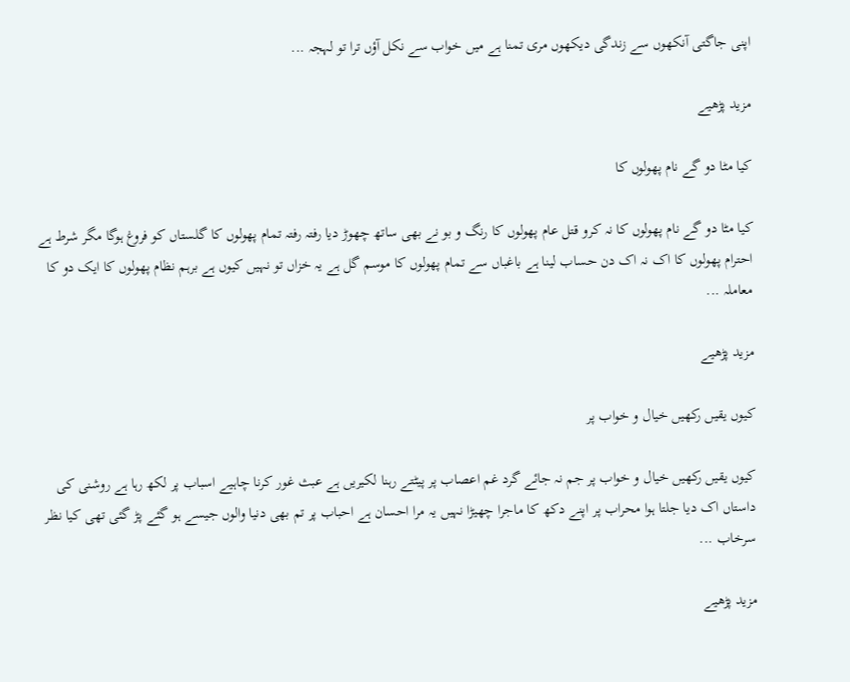اپنی جاگتی آنکھوں سے زندگی دیکھوں مری تمنا ہے میں خواب سے نکل آؤں ترا تو لہجہ ...

مزید پڑھیے

کیا مٹا دو گے نام پھولوں کا

کیا مٹا دو گے نام پھولوں کا نہ کرو قتل عام پھولوں کا رنگ و بو نے بھی ساتھ چھوڑ دیا رفتہ رفتہ تمام پھولوں کا گلستاں کو فروغ ہوگا مگر شرط ہے احترام پھولوں کا اک نہ اک دن حساب لینا ہے باغباں سے تمام پھولوں کا موسم گل ہے یہ خزاں تو نہیں کیوں ہے برہم نظام پھولوں کا ایک دو کا معاملہ ...

مزید پڑھیے

کیوں یقیں رکھیں خیال و خواب پر

کیوں یقیں رکھیں خیال و خواب پر جم نہ جائے گرد غم اعصاب پر پیٹتے رہنا لکیریں ہے عبث غور کرنا چاہیے اسباب پر لکھ رہا ہے روشنی کی داستاں اک دیا جلتا ہوا محراب پر اپنے دکھ کا ماجرا چھیڑا نہیں یہ مرا احسان ہے احباب پر تم بھی دنیا والوں جیسے ہو گئے پڑ گئی تھی کیا نظر سرخاب ...

مزید پڑھیے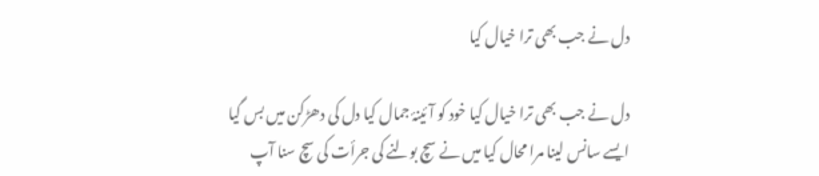دل نے جب بھی ترا خیال کیا

دل نے جب بھی ترا خیال کیا خود کو آئینۂ جمال کیا دل کی دھڑکن میں بس گیا ایسے سانس لینا مرا محال کیا میں نے سچ بولنے کی جرأت کی سچ سنا آپ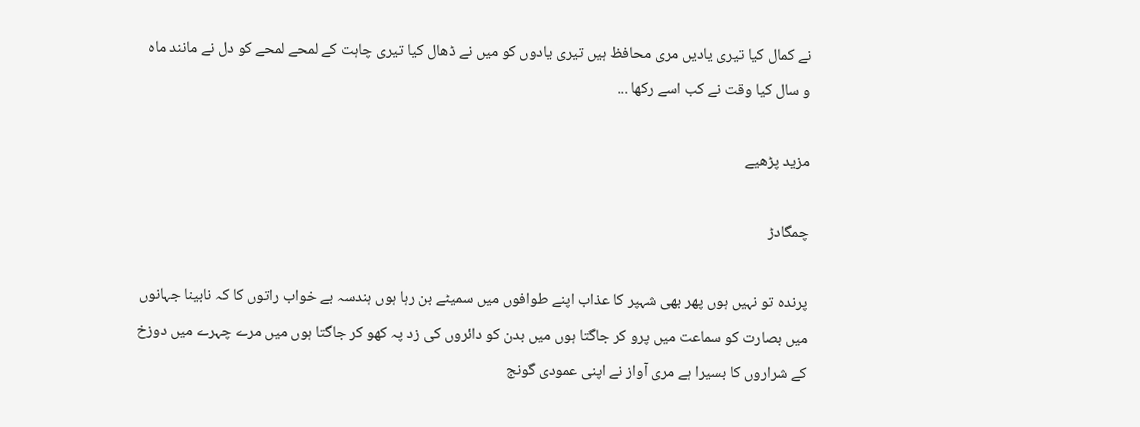نے کمال کیا تیری یادیں مری محافظ ہیں تیری یادوں کو میں نے ڈھال کیا تیری چاہت کے لمحے لمحے کو دل نے مانند ماہ و سال کیا وقت نے کب اسے رکھا ...

مزید پڑھیے

چمگادڑ

پرندہ تو نہیں ہوں پھر بھی شہپر کا عذاب اپنے طوافوں میں سمیٹے بن رہا ہوں ہندسہ بے خواب راتوں کا کہ نابینا جہانوں میں بصارت کو سماعت میں پرو کر جاگتا ہوں میں بدن کو دائروں کی زد پہ کھو کر جاگتا ہوں میں مرے چہرے میں دوزخ کے شراروں کا بسیرا ہے مری آواز نے اپنی عمودی گونج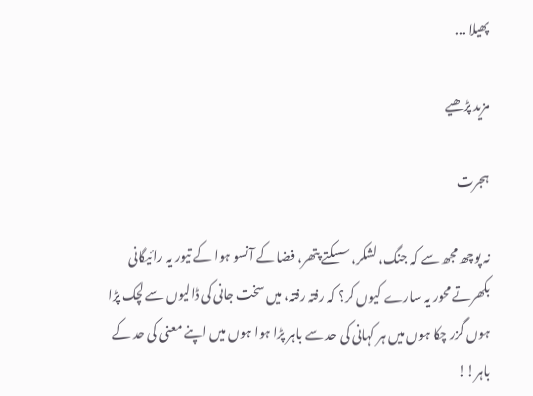پھیلا ...

مزید پڑھیے

ہجرت

نہ پوچھ مجھ سے کہ جنگ، لشکر، سسکتے پتھر، فضا کے آنسو ہوا کے تیور یہ رائیگانی بکھرتے محور یہ سارے کیوں کر؟ کہ رفتہ رفتہ، میں سخت جانی کی ڈالیوں سے لچک پڑا ہوں گزر چکا ہوں میں ہر کہانی کی حد سے باہر پڑا ہوا ہوں میں اپنے معنی کی حد کے باہر!!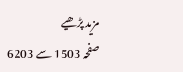مزید پڑھیے
صفحہ 1503 سے 6203